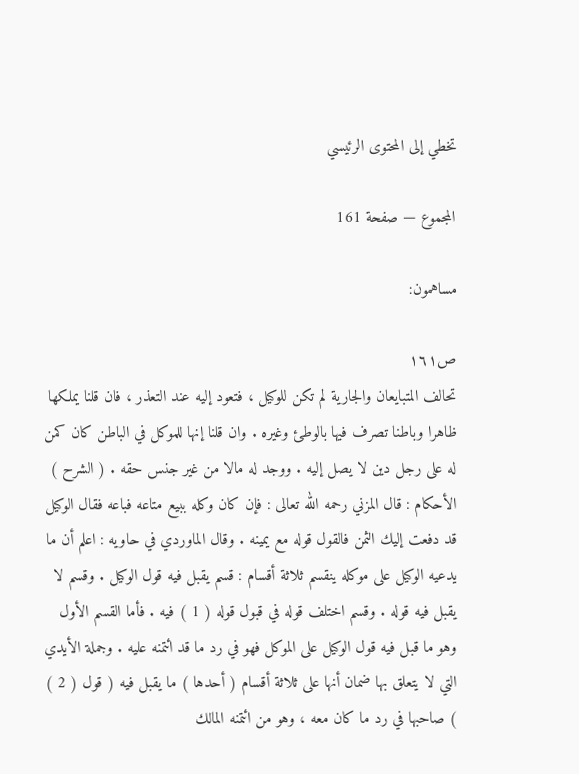تخطي إلى المحتوى الرئيسي

المجموع — صفحة 161

مساهمون:

ص١٦١
تحالف المتبايعان والجارية لم تكن للوكيل ، فتعود إليه عند التعذر ، فان قلنا يملكها ظاهرا وباطنا تصرف فيها بالوطئ وغيره . وان قلنا إنها للموكل في الباطن كان كمن له على رجل دين لا يصل إليه . ووجد له مالا من غير جنس حقه . ( الشرح ) الأحكام : قال المزني رحمه الله تعالى : فإن كان وكله ببيع متاعه فباعه فقال الوكيل قد دفعت إليك الثمن فالقول قوله مع يمينه . وقال الماوردي في حاويه : اعلم أن ما يدعيه الوكيل على موكله ينقسم ثلاثة أقسام : قسم يقبل فيه قول الوكيل . وقسم لا يقبل فيه قوله . وقسم اختلف قوله في قبول قوله ( 1 ) فيه . فأما القسم الأول وهو ما قبل فيه قول الوكيل على الموكل فهو في رد ما قد ائتمنه عليه . وجملة الأيدي التي لا يتعلق بها ضمان أنها على ثلاثة أقسام ( أحدها ) ما يقبل فيه ( قول ( 2 ) ) صاحبها في رد ما كان معه ، وهو من ائتمنه المالك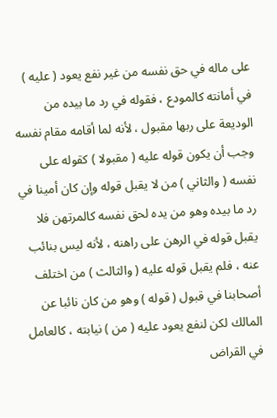على ماله في حق نفسه من غير نفع يعود ( عليه ) في أمانته كالمودع ، فقوله في رد ما بيده من الوديعة على ربها مقبول ، لأنه لما أقامه مقام نفسه وجب أن يكون قوله عليه ( مقبولا ) كقوله على نفسه ( والثاني ) من لا يقبل قوله وإن كان أمينا في رد ما بيده وهو من يده لحق نفسه كالمرتهن فلا يقبل قوله في الرهن على راهنه ، لأنه ليس بنائب عنه ، فلم يقبل قوله عليه ( والثالث ) من اختلف أصحابنا في قبول ( قوله ) وهو من كان نائبا عن المالك لكن لنفع يعود عليه ( من ) نيابته ، كالعامل في القراض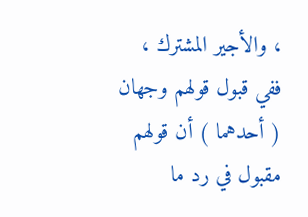، والأجير المشترك ، ففي قبول قولهم وجهان ( أحدهما ) أن قولهم مقبول في رد ما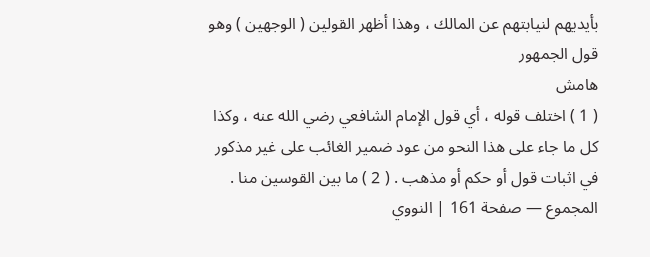بأيديهم لنيابتهم عن المالك ، وهذا أظهر القولين ( الوجهين ) وهو قول الجمهور
هامش
( 1 ) اختلف قوله ، أي قول الإمام الشافعي رضي الله عنه ، وكذا كل ما جاء على هذا النحو من عود ضمير الغائب على غير مذكور في اثبات قول أو حكم أو مذهب . ( 2 ) ما بين القوسين منا .
المجموع — صفحة 161 | النووي